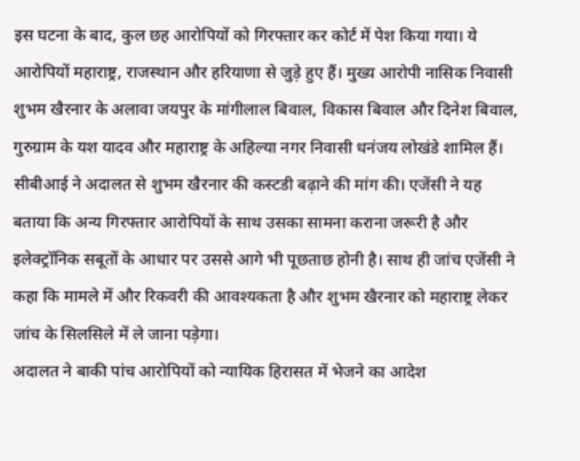इस घटना के बाद, कुल छह आरोपियों को गिरफ्तार कर कोर्ट में पेश किया गया। ये आरोपियों महाराष्ट्र, राजस्थान और हरियाणा से जुड़े हुए हैं। मुख्य आरोपी नासिक निवासी शुभम खैरनार के अलावा जयपुर के मांगीलाल बिवाल, विकास बिवाल और दिनेश बिवाल, गुरुग्राम के यश यादव और महाराष्ट्र के अहिल्या नगर निवासी धनंजय लोखंडे शामिल हैं।
सीबीआई ने अदालत से शुभम खैरनार की कस्टडी बढ़ाने की मांग की। एजेंसी ने यह बताया कि अन्य गिरफ्तार आरोपियों के साथ उसका सामना कराना जरूरी है और इलेक्ट्रॉनिक सबूतों के आधार पर उससे आगे भी पूछताछ होनी है। साथ ही जांच एजेंसी ने कहा कि मामले में और रिकवरी की आवश्यकता है और शुभम खैरनार को महाराष्ट्र लेकर जांच के सिलसिले में ले जाना पड़ेगा।
अदालत ने बाकी पांच आरोपियों को न्यायिक हिरासत में भेजने का आदेश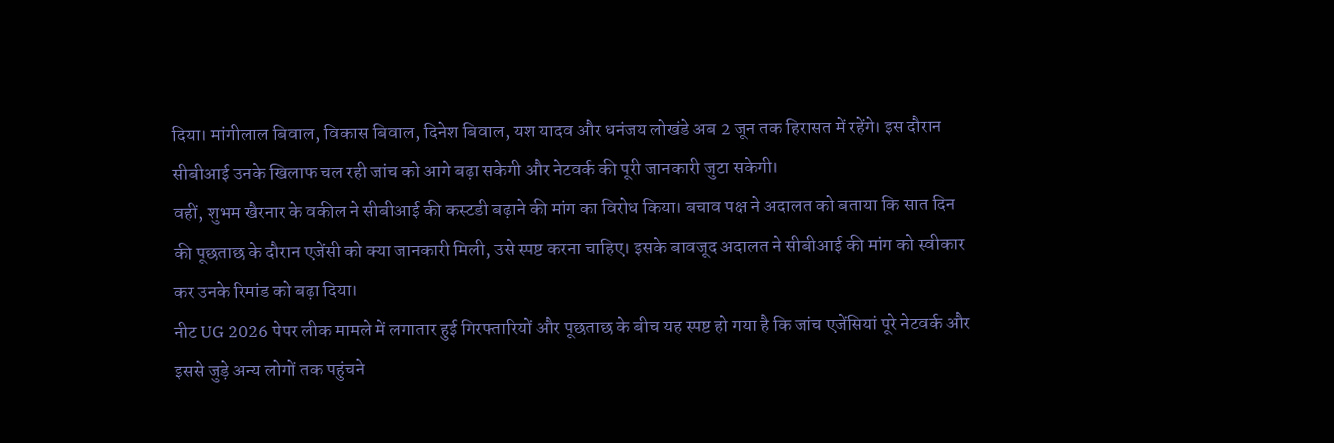दिया। मांगीलाल बिवाल, विकास बिवाल, दिनेश बिवाल, यश यादव और धनंजय लोखंडे अब 2 जून तक हिरासत में रहेंगे। इस दौरान सीबीआई उनके खिलाफ चल रही जांच को आगे बढ़ा सकेगी और नेटवर्क की पूरी जानकारी जुटा सकेगी।
वहीं, शुभम खैरनार के वकील ने सीबीआई की कस्टडी बढ़ाने की मांग का विरोध किया। बचाव पक्ष ने अदालत को बताया कि सात दिन की पूछताछ के दौरान एजेंसी को क्या जानकारी मिली, उसे स्पष्ट करना चाहिए। इसके बावजूद अदालत ने सीबीआई की मांग को स्वीकार कर उनके रिमांड को बढ़ा दिया।
नीट UG 2026 पेपर लीक मामले में लगातार हुई गिरफ्तारियों और पूछताछ के बीच यह स्पष्ट हो गया है कि जांच एजेंसियां पूरे नेटवर्क और इससे जुड़े अन्य लोगों तक पहुंचने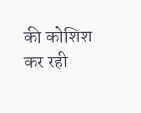की कोशिश कर रही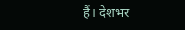हैं। देशभर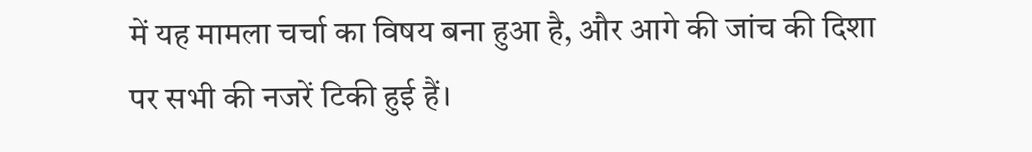में यह मामला चर्चा का विषय बना हुआ है, और आगे की जांच की दिशा पर सभी की नजरें टिकी हुई हैं।